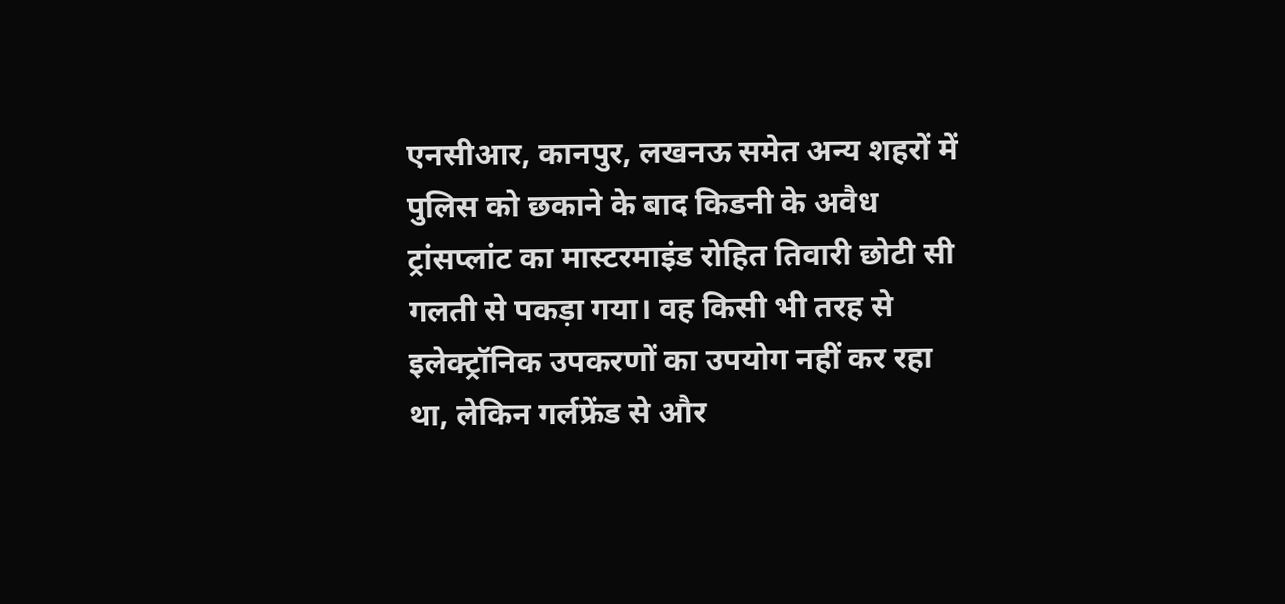एनसीआर, कानपुर, लखनऊ समेत अन्य शहरों में पुलिस को छकाने के बाद किडनी के अवैध ट्रांसप्लांट का मास्टरमाइंड रोहित तिवारी छोटी सी गलती से पकड़ा गया। वह किसी भी तरह से इलेक्ट्रॉनिक उपकरणों का उपयोग नहीं कर रहा था, लेकिन गर्लफ्रेंड से और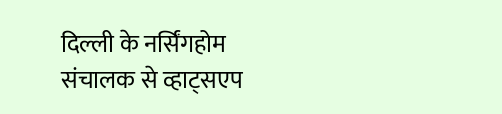दिल्ली के नर्सिंगहोम संचालक से व्हाट्सएप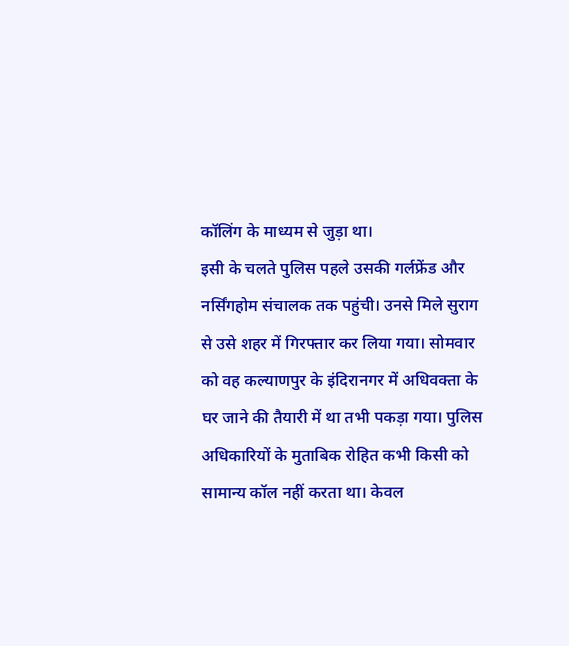कॉलिंग के माध्यम से जुड़ा था।
इसी के चलते पुलिस पहले उसकी गर्लफ्रेंड और नर्सिंगहोम संचालक तक पहुंची। उनसे मिले सुराग से उसे शहर में गिरफ्तार कर लिया गया। सोमवार को वह कल्याणपुर के इंदिरानगर में अधिवक्ता के घर जाने की तैयारी में था तभी पकड़ा गया। पुलिस अधिकारियों के मुताबिक रोहित कभी किसी को सामान्य कॉल नहीं करता था। केवल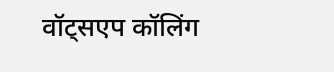वॉट्सएप कॉलिंग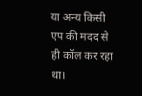या अन्य किसी एप की मदद से ही कॉल कर रहा था।